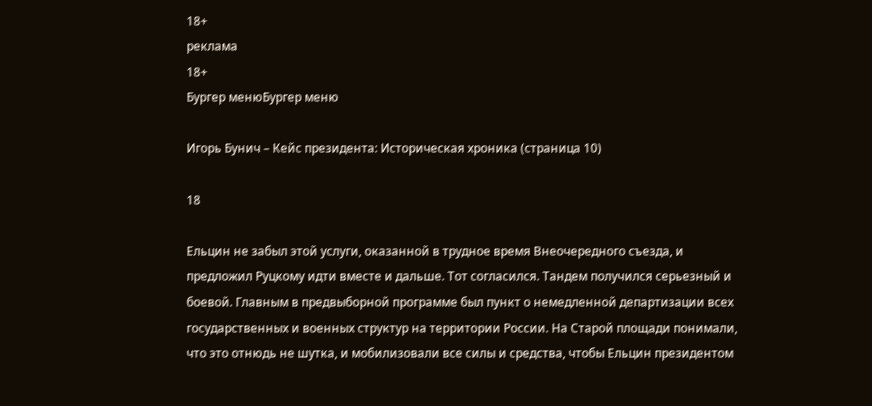18+
реклама
18+
Бургер менюБургер меню

Игорь Бунич – Кейс президента: Историческая хроника (страница 10)

18

Ельцин не забыл этой услуги, оказанной в трудное время Внеочередного съезда, и предложил Руцкому идти вместе и дальше. Тот согласился. Тандем получился серьезный и боевой. Главным в предвыборной программе был пункт о немедленной департизации всех государственных и военных структур на территории России. На Старой площади понимали, что это отнюдь не шутка, и мобилизовали все силы и средства, чтобы Ельцин президентом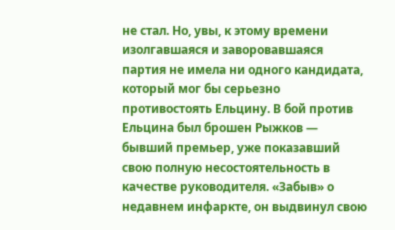не стал. Но, увы, к этому времени изолгавшаяся и заворовавшаяся партия не имела ни одного кандидата, который мог бы серьезно противостоять Ельцину. В бой против Ельцина был брошен Рыжков — бывший премьер, уже показавший свою полную несостоятельность в качестве руководителя. «Забыв» о недавнем инфаркте, он выдвинул свою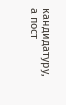кандидатуру, а пост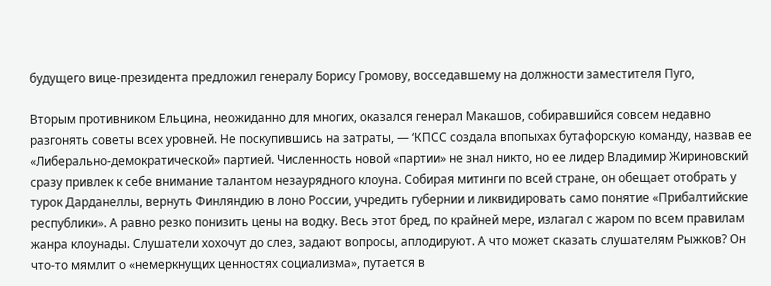будущего вице-президента предложил генералу Борису Громову, восседавшему на должности заместителя Пуго,

Вторым противником Ельцина, неожиданно для многих, оказался генерал Макашов, собиравшийся совсем недавно разгонять советы всех уровней. Не поскупившись на затраты, — ‘КПСС создала впопыхах бутафорскую команду, назвав ее «Либерально-демократической» партией. Численность новой «партии» не знал никто, но ее лидер Владимир Жириновский сразу привлек к себе внимание талантом незаурядного клоуна. Собирая митинги по всей стране, он обещает отобрать у турок Дарданеллы, вернуть Финляндию в лоно России, учредить губернии и ликвидировать само понятие «Прибалтийские республики». А равно резко понизить цены на водку. Весь этот бред, по крайней мере, излагал с жаром по всем правилам жанра клоунады. Слушатели хохочут до слез, задают вопросы, аплодируют. А что может сказать слушателям Рыжков? Он что-то мямлит о «немеркнущих ценностях социализма», путается в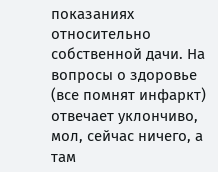показаниях относительно собственной дачи. На вопросы о здоровье (все помнят инфаркт) отвечает уклончиво, мол, сейчас ничего, а там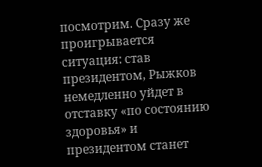посмотрим. Сразу же проигрывается ситуация: став президентом, Рыжков немедленно уйдет в отставку «по состоянию здоровья» и президентом станет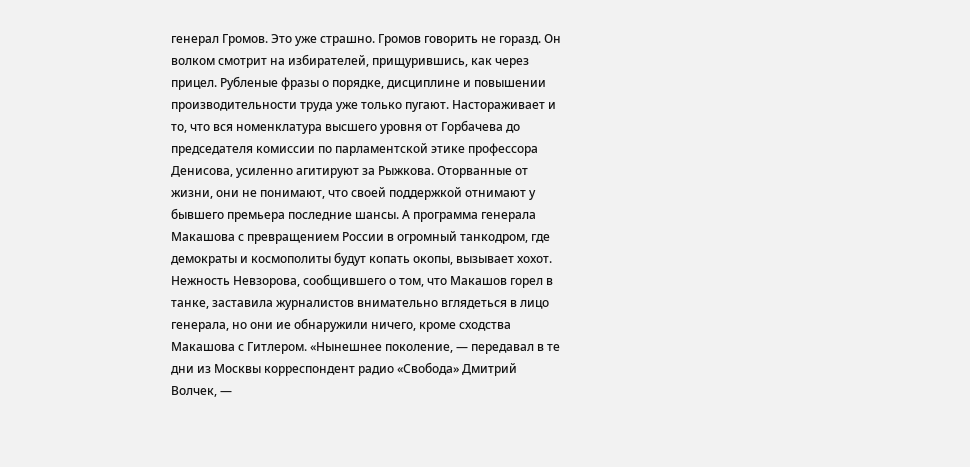генерал Громов. Это уже страшно. Громов говорить не горазд. Он волком смотрит на избирателей, прищурившись, как через прицел. Рубленые фразы о порядке, дисциплине и повышении производительности труда уже только пугают. Настораживает и то, что вся номенклатура высшего уровня от Горбачева до председателя комиссии по парламентской этике профессора Денисова, усиленно агитируют за Рыжкова. Оторванные от жизни, они не понимают, что своей поддержкой отнимают у бывшего премьера последние шансы. А программа генерала Макашова с превращением России в огромный танкодром, где демократы и космополиты будут копать окопы, вызывает хохот. Нежность Невзорова, сообщившего о том, что Макашов горел в танке, заставила журналистов внимательно вглядеться в лицо генерала, но они ие обнаружили ничего, кроме сходства Макашова с Гитлером. «Нынешнее поколение, — передавал в те дни из Москвы корреспондент радио «Свобода» Дмитрий Волчек, —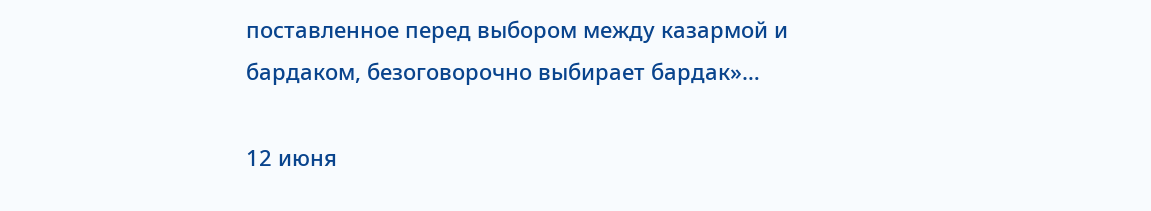поставленное перед выбором между казармой и бардаком, безоговорочно выбирает бардак»…

12 июня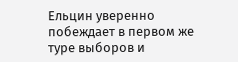Ельцин уверенно побеждает в первом же туре выборов и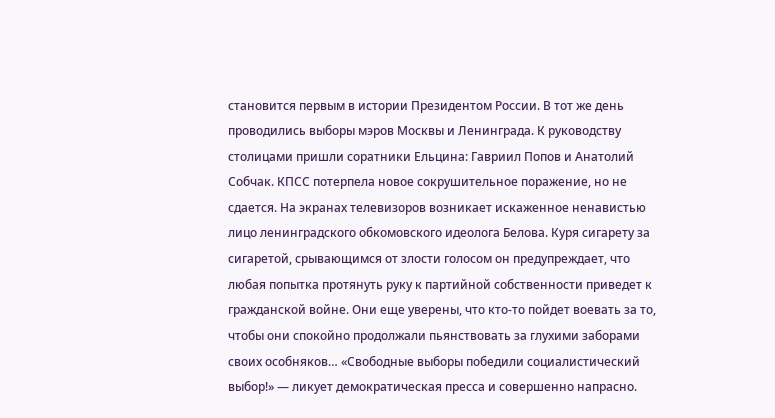становится первым в истории Президентом России. В тот же день проводились выборы мэров Москвы и Ленинграда. К руководству столицами пришли соратники Ельцина: Гавриил Попов и Анатолий Собчак. КПСС потерпела новое сокрушительное поражение, но не сдается. На экранах телевизоров возникает искаженное ненавистью лицо ленинградского обкомовского идеолога Белова. Куря сигарету за сигаретой, срывающимся от злости голосом он предупреждает, что любая попытка протянуть руку к партийной собственности приведет к гражданской войне. Они еще уверены, что кто-то пойдет воевать за то, чтобы они спокойно продолжали пьянствовать за глухими заборами своих особняков… «Свободные выборы победили социалистический выбор!» — ликует демократическая пресса и совершенно напрасно.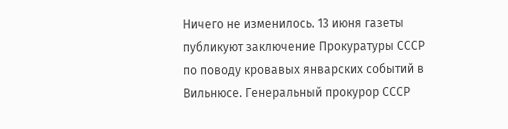Ничего не изменилось. 13 июня газеты публикуют заключение Прокуратуры СССР по поводу кровавых январских событий в Вильнюсе. Генеральный прокурор СССР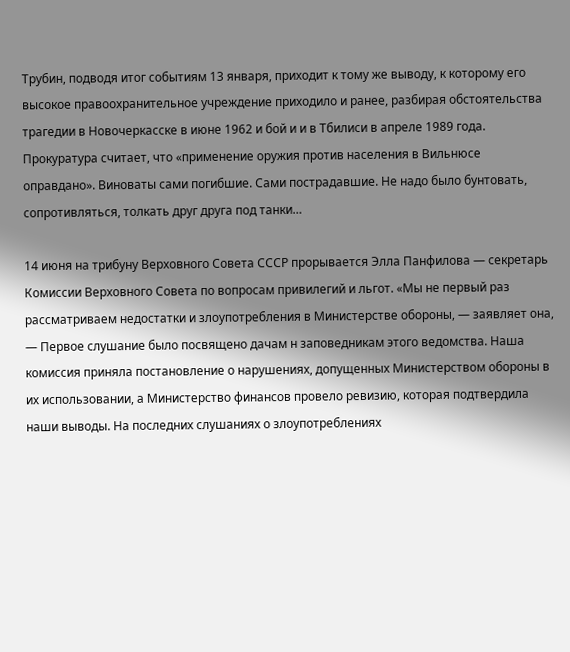Трубин, подводя итог событиям 13 января, приходит к тому же выводу, к которому его высокое правоохранительное учреждение приходило и ранее, разбирая обстоятельства трагедии в Новочеркасске в июне 1962 и бой и и в Тбилиси в апреле 1989 года. Прокуратура считает, что «применение оружия против населения в Вильнюсе оправдано». Виноваты сами погибшие. Сами пострадавшие. Не надо было бунтовать, сопротивляться, толкать друг друга под танки…

14 июня на трибуну Верховного Совета СССР прорывается Элла Панфилова — секретарь Комиссии Верховного Совета по вопросам привилегий и льгот. «Мы не первый раз рассматриваем недостатки и злоупотребления в Министерстве обороны, — заявляет она, — Первое слушание было посвящено дачам н заповедникам этого ведомства. Наша комиссия приняла постановление о нарушениях, допущенных Министерством обороны в их использовании, а Министерство финансов провело ревизию, которая подтвердила наши выводы. На последних слушаниях о злоупотреблениях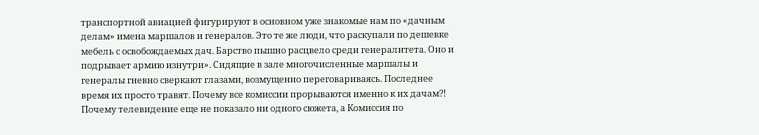транспортной авиацией фигурируют в основном уже знакомые нам по «дачным делам» имена маршалов и генералов. Это те же люди, что раскупали по дешевке мебель с освобождаемых дач. Барство пышно расцвело среди генералитета. Оно и подрывает армию изнутри». Сидящие в зале многочисленные маршалы и генералы гневно сверкают глазами, возмущенно переговариваясь. Последнее время их просто травят. Почему все комиссии прорываются именно к их дачам?! Почему телевидение еще не показало ни одного сюжета, а Комиссия по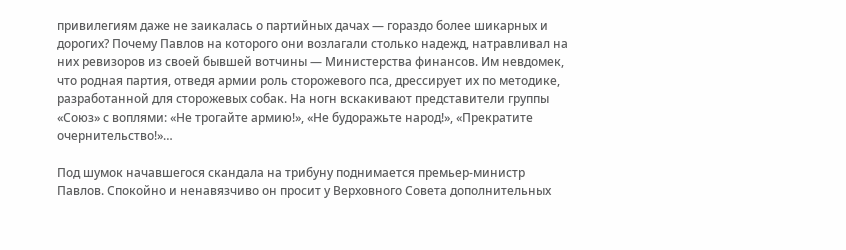привилегиям даже не заикалась о партийных дачах — гораздо более шикарных и дорогих? Почему Павлов на которого они возлагали столько надежд, натравливал на них ревизоров из своей бывшей вотчины — Министерства финансов. Им невдомек, что родная партия, отведя армии роль сторожевого пса, дрессирует их по методике, разработанной для сторожевых собак. На ногн вскакивают представители группы «Союз» с воплями: «Не трогайте армию!», «Не будоражьте народ!», «Прекратите очернительство!»…

Под шумок начавшегося скандала на трибуну поднимается премьер-министр Павлов. Спокойно и ненавязчиво он просит у Верховного Совета дополнительных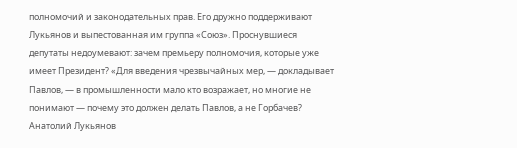полномочий и законодательных прав. Его дружно поддерживают Лукьянов и выпестованная им группа «Союз». Проснувшиеся депутаты недоумевают: зачем премьеру полномочия, которые уже имеет Президент? «Для введения чрезвычайных мер, — докладывает Павлов, — в промышленности мало кто возражает, но многие не понимают — почему это должен делать Павлов, а не Горбачев? Анатолий Лукьянов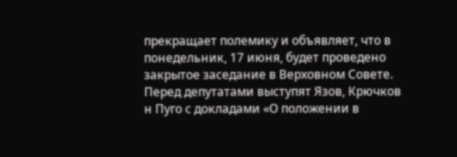прекращает полемику и объявляет, что в понедельник, 17 июня, будет проведено закрытое заседание в Верховном Совете. Перед депутатами выступят Язов, Крючков н Пуго с докладами «О положении в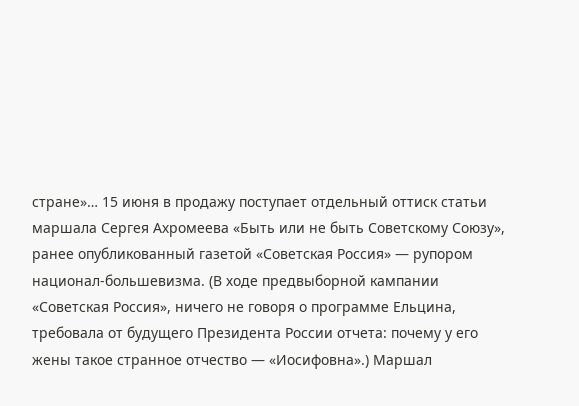стране»… 15 июня в продажу поступает отдельный оттиск статьи маршала Сергея Ахромеева «Быть или не быть Советскому Союзу», ранее опубликованный газетой «Советская Россия» — рупором национал-большевизма. (В ходе предвыборной кампании «Советская Россия», ничего не говоря о программе Ельцина, требовала от будущего Президента России отчета: почему у его жены такое странное отчество — «Иосифовна».) Маршал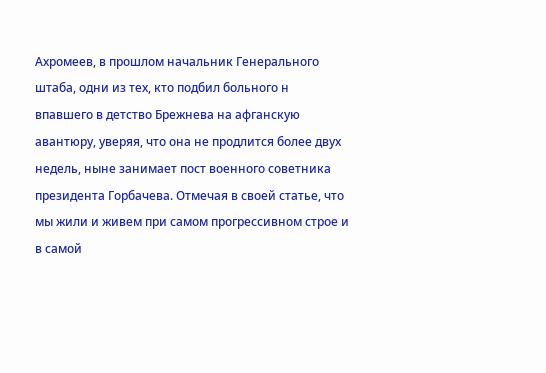Ахромеев, в прошлом начальник Генерального штаба, одни из тех, кто подбил больного н впавшего в детство Брежнева на афганскую авантюру, уверяя, что она не продлится более двух недель, ныне занимает пост военного советника президента Горбачева. Отмечая в своей статье, что мы жили и живем при самом прогрессивном строе и в самой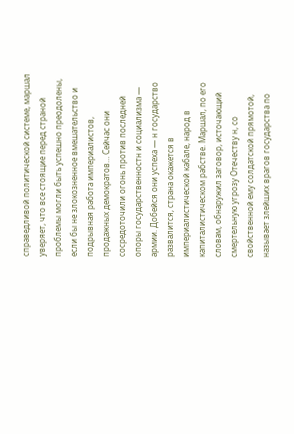справедливой политической системе, маршал уверяет, что все стоящие перед страной проблемы могли быть успешно преодолены, если бы не злокозненное вмешательство и подрывная работа империалистов, продажных демократов… Сейчас они сосредоточили огонь против последней опоры государственностн и социализма — армии. Добейся они успеха — н государство развалится, страна окажется в империалистической кабале, народ в капиталистическом рабстве. Маршал, по его словам, обнаружил заговор, источающий смертельную угрозу Отечеству н, со свойственной ему солдатской прямотой, называет злейших врагов государства по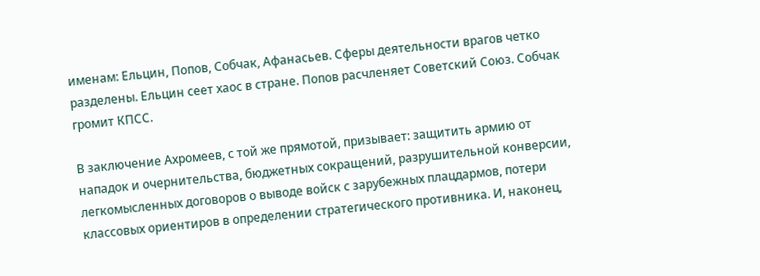именам: Ельцин, Попов, Собчак, Афанасьев. Сферы деятельности врагов четко разделены. Ельцин сеет хаос в стране. Попов расчленяет Советский Союз. Собчак громит КПСС.

В заключение Ахромеев, с той же прямотой, призывает: защитить армию от нападок и очернительства, бюджетных сокращений, разрушительной конверсии, легкомысленных договоров о выводе войск с зарубежных плацдармов, потери классовых ориентиров в определении стратегического противника. И, наконец,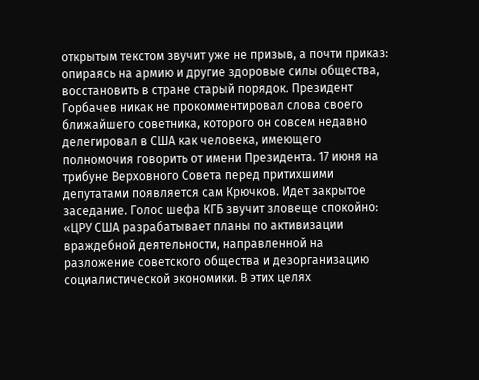открытым текстом звучит уже не призыв, а почти приказ: опираясь на армию и другие здоровые силы общества, восстановить в стране старый порядок. Президент Горбачев никак не прокомментировал слова своего ближайшего советника, которого он совсем недавно делегировал в США как человека, имеющего полномочия говорить от имени Президента. 17 июня на трибуне Верховного Совета перед притихшими депутатами появляется сам Крючков. Идет закрытое заседание. Голос шефа КГБ звучит зловеще спокойно: «ЦРУ США разрабатывает планы по активизации враждебной деятельности, направленной на разложение советского общества и дезорганизацию социалистической экономики. В этих целях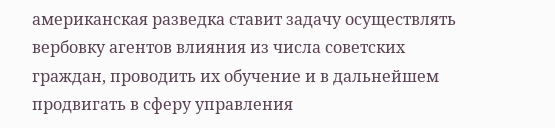американская разведка ставит задачу осуществлять вербовку агентов влияния из числа советских граждан, проводить их обучение и в дальнейшем продвигать в сферу управления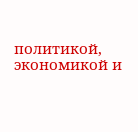политикой, экономикой и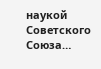наукой Советского Союза…